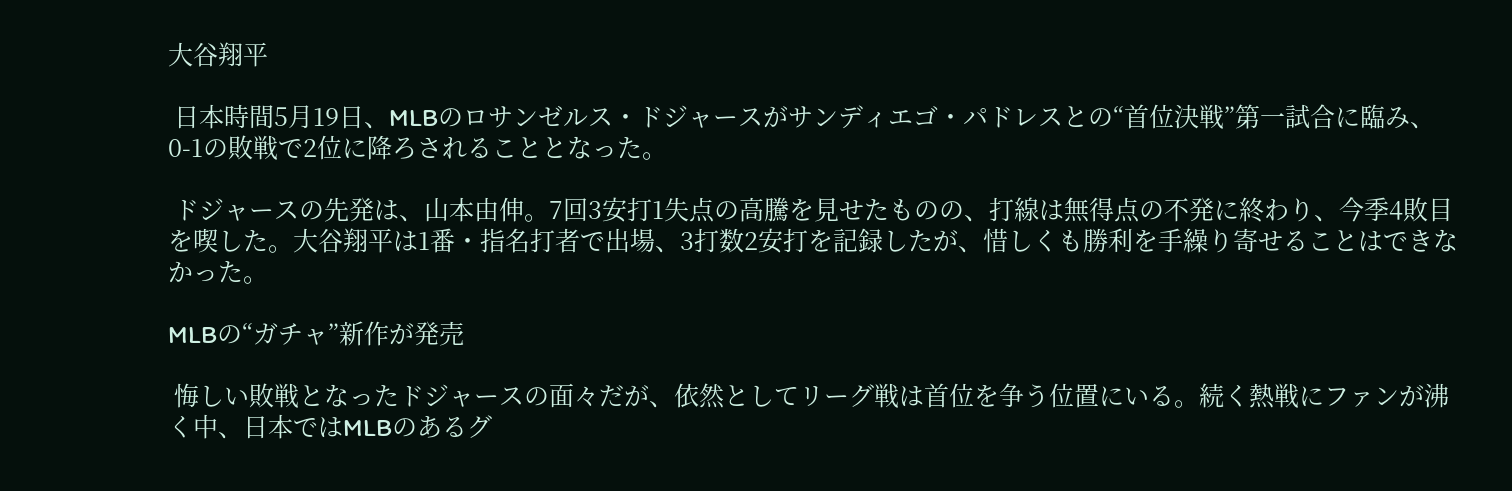大谷翔平

 日本時間5月19日、MLBのロサンゼルス・ドジャースがサンディエゴ・パドレスとの“首位決戦”第一試合に臨み、0-1の敗戦で2位に降ろされることとなった。

 ドジャースの先発は、山本由伸。7回3安打1失点の高騰を見せたものの、打線は無得点の不発に終わり、今季4敗目を喫した。大谷翔平は1番・指名打者で出場、3打数2安打を記録したが、惜しくも勝利を手繰り寄せることはできなかった。

MLBの“ガチャ”新作が発売

 悔しい敗戦となったドジャースの面々だが、依然としてリーグ戦は首位を争う位置にいる。続く熱戦にファンが沸く中、日本ではMLBのあるグ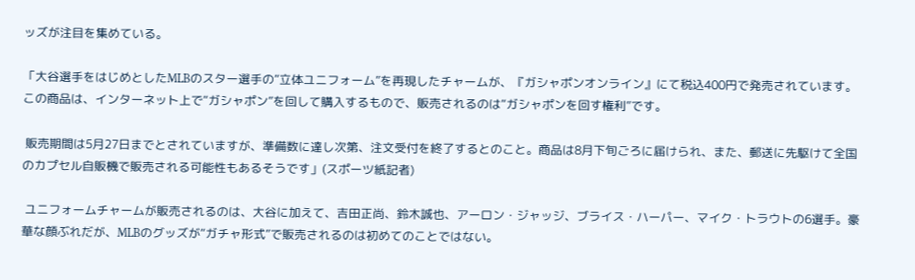ッズが注目を集めている。

「大谷選手をはじめとしたMLBのスター選手の“立体ユニフォーム”を再現したチャームが、『ガシャポンオンライン』にて税込400円で発売されています。この商品は、インターネット上で“ガシャポン”を回して購入するもので、販売されるのは“ガシャポンを回す権利”です。

 販売期間は5月27日までとされていますが、準備数に達し次第、注文受付を終了するとのこと。商品は8月下旬ごろに届けられ、また、郵送に先駆けて全国のカプセル自販機で販売される可能性もあるそうです」(スポーツ紙記者)

 ユニフォームチャームが販売されるのは、大谷に加えて、吉田正尚、鈴木誠也、アーロン・ジャッジ、ブライス・ハーパー、マイク・トラウトの6選手。豪華な顔ぶれだが、MLBのグッズが“ガチャ形式”で販売されるのは初めてのことではない。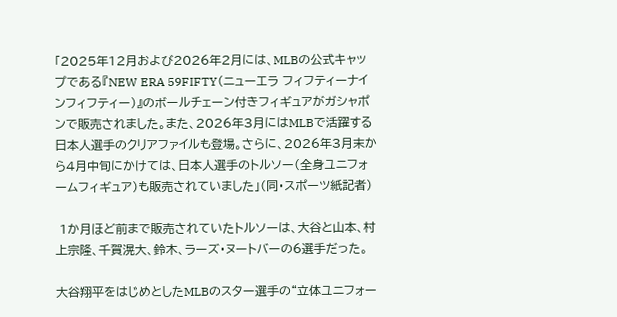「2025年12月および2026年2月には、MLBの公式キャップである『NEW ERA 59FIFTY(ニューエラ フィフティーナインフィフティー)』のボールチェーン付きフィギュアがガシャポンで販売されました。また、2026年3月にはMLBで活躍する日本人選手のクリアファイルも登場。さらに、2026年3月末から4月中旬にかけては、日本人選手のトルソー(全身ユニフォームフィギュア)も販売されていました」(同・スポーツ紙記者)

 1か月ほど前まで販売されていたトルソーは、大谷と山本、村上宗隆、千賀滉大、鈴木、ラーズ・ヌートバーの6選手だった。

大谷翔平をはじめとしたMLBのスター選手の“立体ユニフォー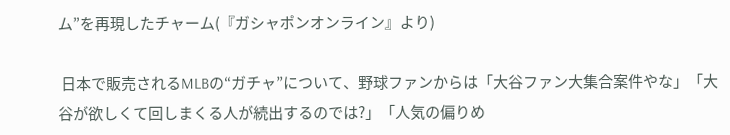ム”を再現したチャーム(『ガシャポンオンライン』より)

 日本で販売されるMLBの“ガチャ”について、野球ファンからは「大谷ファン大集合案件やな」「大谷が欲しくて回しまくる人が続出するのでは?」「人気の偏りめ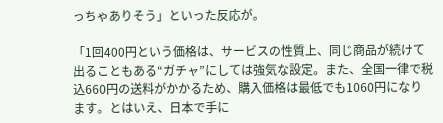っちゃありそう」といった反応が。

「1回400円という価格は、サービスの性質上、同じ商品が続けて出ることもある“ガチャ”にしては強気な設定。また、全国一律で税込660円の送料がかかるため、購入価格は最低でも1060円になります。とはいえ、日本で手に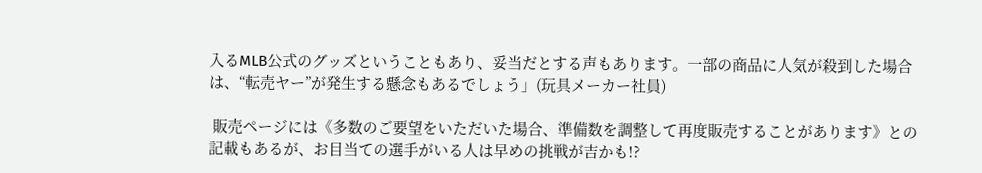入るMLB公式のグッズということもあり、妥当だとする声もあります。一部の商品に人気が殺到した場合は、“転売ヤー”が発生する懸念もあるでしょう」(玩具メーカー社員)

 販売ページには《多数のご要望をいただいた場合、準備数を調整して再度販売することがあります》との記載もあるが、お目当ての選手がいる人は早めの挑戦が吉かも!?